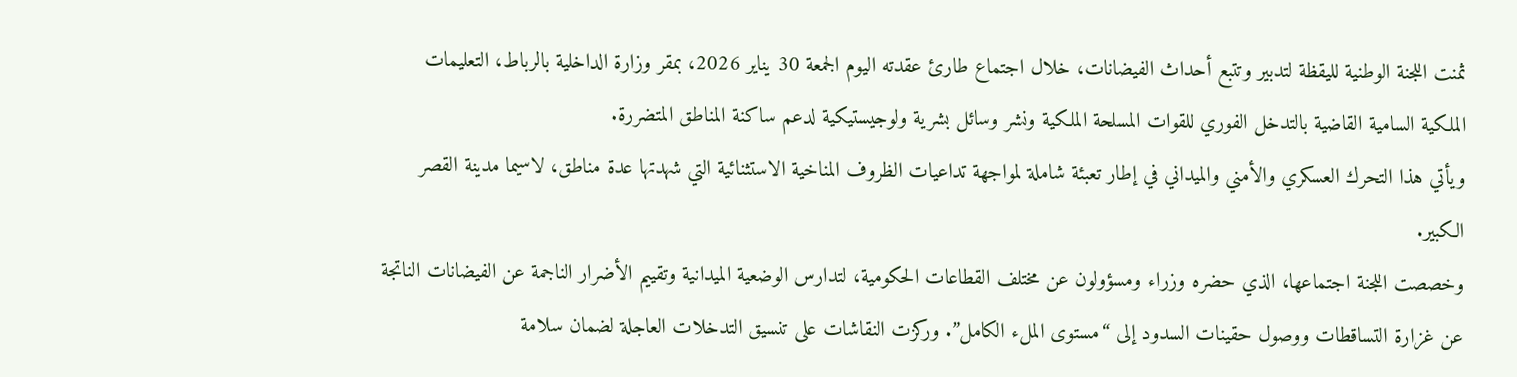ثمنت اللجنة الوطنية لليقظة لتدبير وتتبع أحداث الفيضانات، خلال اجتماع طارئ عقدته اليوم الجمعة 30 يناير 2026، بمقر وزارة الداخلية بالرباط، التعليمات الملكية السامية القاضية بالتدخل الفوري للقوات المسلحة الملكية ونشر وسائل بشرية ولوجيستيكية لدعم ساكنة المناطق المتضررة.
ويأتي هذا التحرك العسكري والأمني والميداني في إطار تعبئة شاملة لمواجهة تداعيات الظروف المناخية الاستثنائية التي شهدتها عدة مناطق، لاسيما مدينة القصر الكبير.
وخصصت اللجنة اجتماعها، الذي حضره وزراء ومسؤولون عن مختلف القطاعات الحكومية، لتدارس الوضعية الميدانية وتقييم الأضرار الناجمة عن الفيضانات الناتجة عن غزارة التساقطات ووصول حقينات السدود إلى “مستوى الملء الكامل”. وركزت النقاشات على تنسيق التدخلات العاجلة لضمان سلامة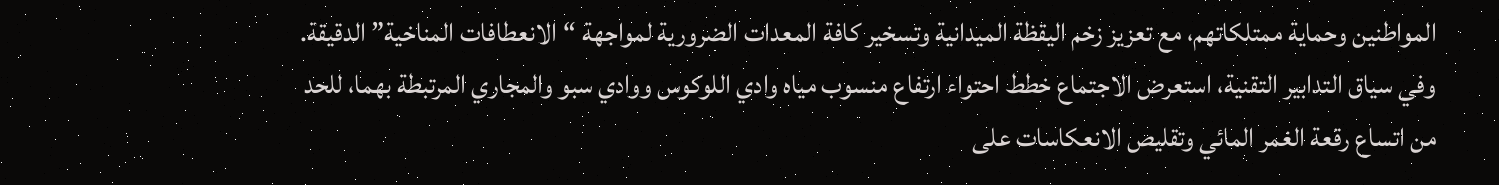المواطنين وحماية ممتلكاتهم، مع تعزيز زخم اليقظة الميدانية وتسخير كافة المعدات الضرورية لمواجهة “الانعطافات المناخية” الدقيقة.
وفي سياق التدابير التقنية، استعرض الاجتماع خطط احتواء ارتفاع منسوب مياه وادي اللوكوس ووادي سبو والمجاري المرتبطة بهما، للحد من اتساع رقعة الغمر المائي وتقليص الانعكاسات على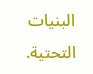البنيات التحتية.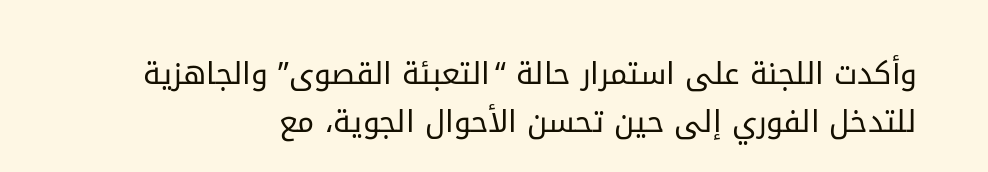وأكدت اللجنة على استمرار حالة “التعبئة القصوى” والجاهزية للتدخل الفوري إلى حين تحسن الأحوال الجوية، مع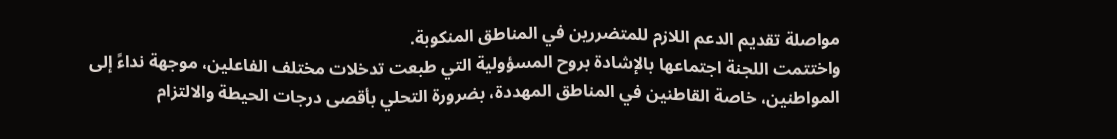مواصلة تقديم الدعم اللازم للمتضررين في المناطق المنكوبة.
واختتمت اللجنة اجتماعها بالإشادة بروح المسؤولية التي طبعت تدخلات مختلف الفاعلين، موجهة نداءً إلى المواطنين، خاصة القاطنين في المناطق المهددة، بضرورة التحلي بأقصى درجات الحيطة والالتزام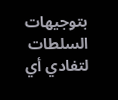بتوجيهات السلطات لتفادي أي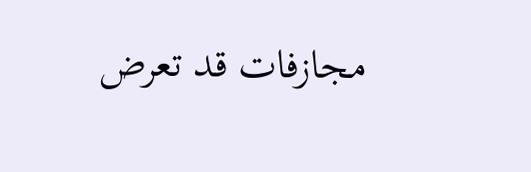مجازفات قد تعرض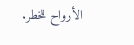الأرواح للخطر.